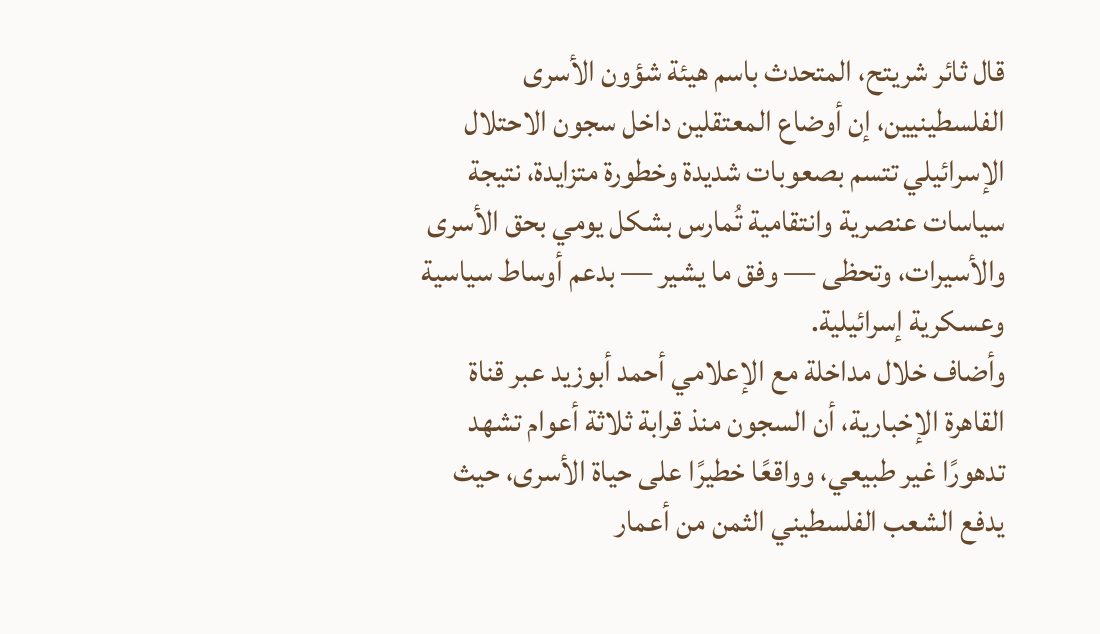قال ثائر شريتح، المتحدث باسم هيئة شؤون الأسرى الفلسطينيين، إن أوضاع المعتقلين داخل سجون الاحتلال الإسرائيلي تتسم بصعوبات شديدة وخطورة متزايدة، نتيجة سياسات عنصرية وانتقامية تُمارس بشكل يومي بحق الأسرى والأسيرات، وتحظى — وفق ما يشير — بدعم أوساط سياسية وعسكرية إسرائيلية.
وأضاف خلال مداخلة مع الإعلامي أحمد أبوزيد عبر قناة القاهرة الإخبارية، أن السجون منذ قرابة ثلاثة أعوام تشهد تدهورًا غير طبيعي، وواقعًا خطيرًا على حياة الأسرى، حيث يدفع الشعب الفلسطيني الثمن من أعمار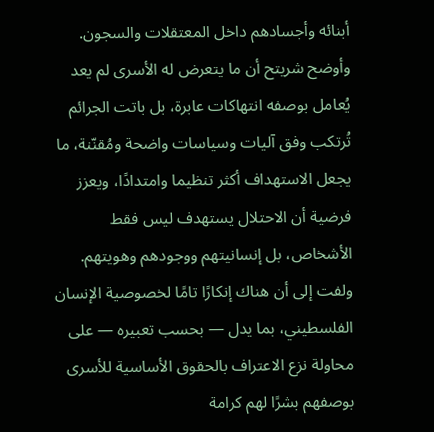أبنائه وأجسادهم داخل المعتقلات والسجون.
وأوضح شريتح أن ما يتعرض له الأسرى لم يعد يُعامل بوصفه انتهاكات عابرة، بل باتت الجرائم تُرتكب وفق آليات وسياسات واضحة ومُقنّنة، ما يجعل الاستهداف أكثر تنظيما وامتدادًا، ويعزز فرضية أن الاحتلال يستهدف ليس فقط الأشخاص، بل إنسانيتهم ووجودهم وهويتهم. ولفت إلى أن هناك إنكارًا تامًا لخصوصية الإنسان الفلسطيني، بما يدل — بحسب تعبيره — على محاولة نزع الاعتراف بالحقوق الأساسية للأسرى بوصفهم بشرًا لهم كرامة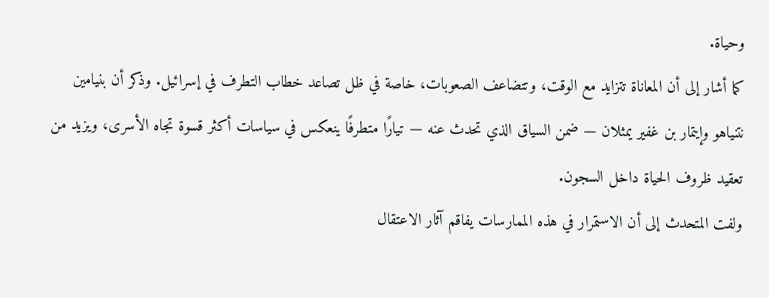وحياة.
كما أشار إلى أن المعاناة تتزايد مع الوقت، وتتضاعف الصعوبات، خاصة في ظل تصاعد خطاب التطرف في إسرائيل. وذكر أن بنيامين نتنياهو وإيتمار بن غفير يمثلان — ضمن السياق الذي تحدث عنه — تيارًا متطرفًا ينعكس في سياسات أكثر قسوة تجاه الأسرى، ويزيد من تعقيد ظروف الحياة داخل السجون.
ولفت المتحدث إلى أن الاستمرار في هذه الممارسات يفاقم آثار الاعتقال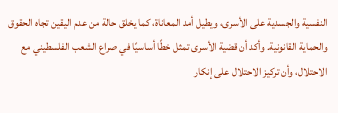النفسية والجسدية على الأسرى، ويطيل أمد المعاناة، كما يخلق حالة من عدم اليقين تجاه الحقوق والحماية القانونية. وأكد أن قضية الأسرى تمثل خطًا أساسيًا في صراع الشعب الفلسطيني مع الاحتلال، وأن تركيز الاحتلال على إنكار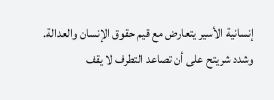إنسانية الأسير يتعارض مع قيم حقوق الإنسان والعدالة.
وشدد شريتح على أن تصاعد التطرف لا يقف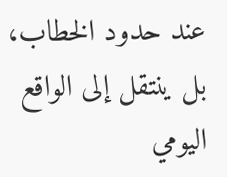عند حدود الخطاب، بل ينتقل إلى الواقع اليومي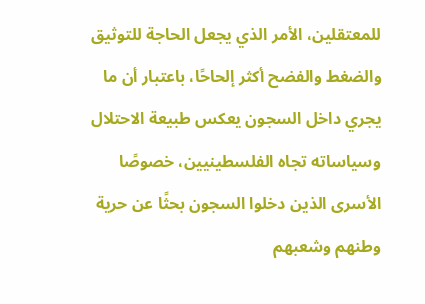للمعتقلين، الأمر الذي يجعل الحاجة للتوثيق والضغط والفضح أكثر إلحاحًا، باعتبار أن ما يجري داخل السجون يعكس طبيعة الاحتلال وسياساته تجاه الفلسطينيين، خصوصًا الأسرى الذين دخلوا السجون بحثًا عن حرية وطنهم وشعبهم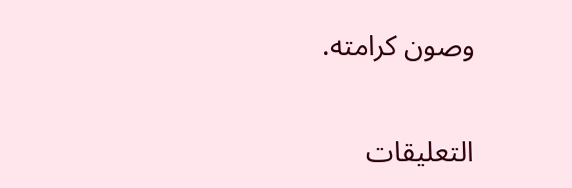وصون كرامته.

التعليقات